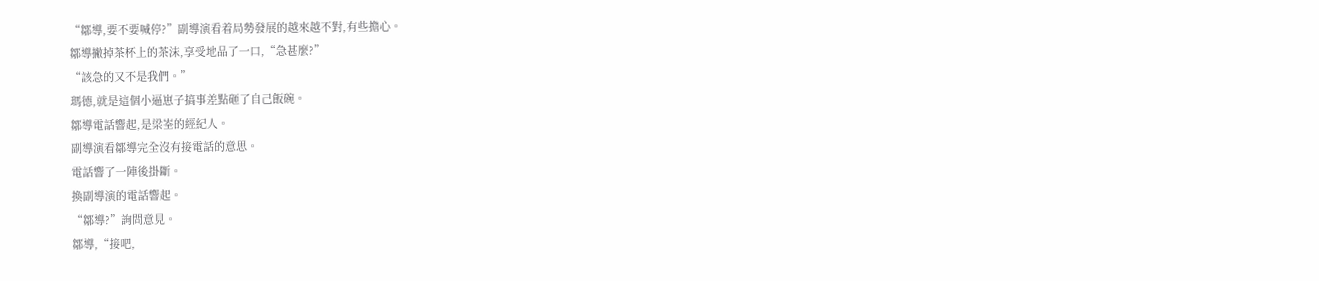“鄒導,要不要喊停?”副導演看着局勢發展的越來越不對,有些擔心。
鄒導撇掉茶杯上的茶沫,享受地品了一口,“急甚麼?”
“該急的又不是我們。”
瑪德,就是這個小逼崽子搞事差點砸了自己飯碗。
鄒導電話響起,是梁峑的經紀人。
副導演看鄒導完全沒有接電話的意思。
電話響了一陣後掛斷。
換副導演的電話響起。
“鄒導?”詢問意見。
鄒導,“接吧,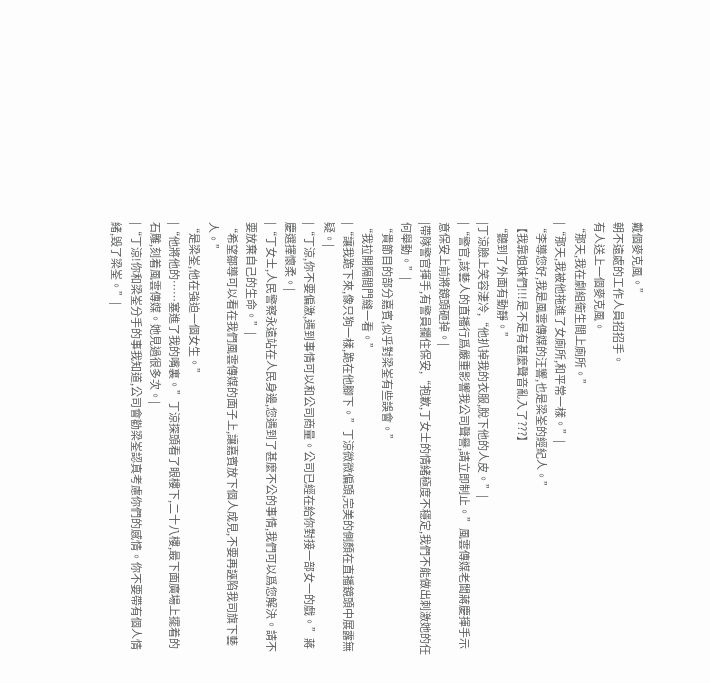戴個麥克風。”
朝不遠處的工作人員招招手。
有人送上一個麥克風。
“那天,我在劇組衛生間上廁所。”
|“那天,我被他拖進了女廁所,和平常一樣。”|
“李導您好,我是風雲傳媒的汪響,也是梁峑的經紀人。”
【我靠姐妹們!!!是不是有甚麼聲音亂入了???】
“聽到了外面有動靜。”
|丁涼臉上笑容淒冷,“他扒掉我的衣服,脫下他的人皮。”|
|“警官,該藝人的直播行爲嚴重影響我公司聲譽,請立即制止。”風雲傳媒老闆蔣慶揮手示意保安上前將鏡頭砸掉。|
|帶隊警官揮手,有警員攔住保安,“抱歉,丁女士的情緒極度不穩定,我們不能做出刺激她的任何舉動。”|
“貴節目的部分嘉賓,似乎對梁峑有些誤會。”
“我拉開隔間門縫一看。”
|“讓我跪下來,像只狗一樣,跪在他腳下。”丁涼微微偏頭,完美的側顏在直播鏡頭中展露無疑。|
|“丁涼,你不要偏激,遇到事情可以和公司商量。公司已經在給你對接一部女一的戲。”蔣慶選擇懷柔。|
|“丁女士,人民警察永遠站在人民身邊,您遇到了甚麼不公的事情,我們可以爲您解決。請不要放棄自己的生命。”|
“希望鄒導可以看在我們風雲傳媒的面子上,讓嘉賓放下個人成見,不要再誣陷我司旗下藝人。”
“是梁峑,他在強迫一個女生。”
|“他將他的……塞進了我的嘴裏。”丁涼探頭看了眼樓下,二十八樓,最下面廣場上擺着的石雕,刻着風雲傳媒。她見過很多次。|
|“丁涼!你和梁峑分手的事我知道,公司會勸梁峑認真考慮你們的感情。你不要帶有個人情緒,毀了梁峑。”|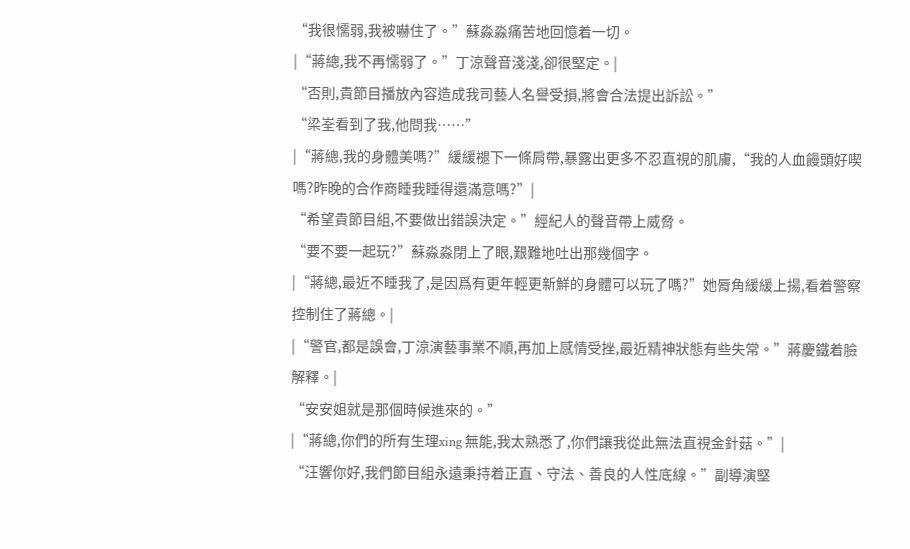“我很懦弱,我被嚇住了。”蘇淼淼痛苦地回憶着一切。
|“蔣總,我不再懦弱了。”丁涼聲音淺淺,卻很堅定。|
“否則,貴節目播放內容造成我司藝人名譽受損,將會合法提出訴訟。”
“梁峑看到了我,他問我……”
|“蔣總,我的身體美嗎?”緩緩褪下一條肩帶,暴露出更多不忍直視的肌膚,“我的人血饅頭好喫嗎?昨晚的合作商睡我睡得還滿意嗎?”|
“希望貴節目組,不要做出錯誤決定。”經紀人的聲音帶上威脅。
“要不要一起玩?”蘇淼淼閉上了眼,艱難地吐出那幾個字。
|“蔣總,最近不睡我了,是因爲有更年輕更新鮮的身體可以玩了嗎?”她脣角緩緩上揚,看着警察控制住了蔣總。|
|“警官,都是誤會,丁涼演藝事業不順,再加上感情受挫,最近精神狀態有些失常。”蔣慶鐵着臉解釋。|
“安安姐就是那個時候進來的。”
|“蔣總,你們的所有生理xing 無能,我太熟悉了,你們讓我從此無法直視金針菇。”|
“汪響你好,我們節目組永遠秉持着正直、守法、善良的人性底線。”副導演堅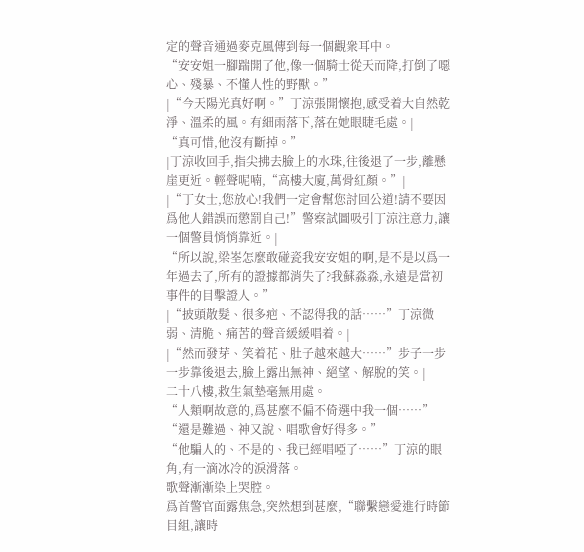定的聲音通過麥克風傳到每一個觀衆耳中。
“安安姐一腳踹開了他,像一個騎士從天而降,打倒了噁心、殘暴、不懂人性的野獸。”
|“今天陽光真好啊。”丁涼張開懷抱,感受着大自然乾淨、溫柔的風。有細雨落下,落在她眼睫毛處。|
“真可惜,他沒有斷掉。”
|丁涼收回手,指尖拂去臉上的水珠,往後退了一步,離懸崖更近。輕聲呢喃,“高樓大廈,萬骨紅顏。”|
|“丁女士,您放心!我們一定會幫您討回公道!請不要因爲他人錯誤而懲罰自己!”警察試圖吸引丁涼注意力,讓一個警員悄悄靠近。|
“所以說,梁峑怎麼敢碰瓷我安安姐的啊,是不是以爲一年過去了,所有的證據都消失了?我蘇淼淼,永遠是當初事件的目擊證人。”
|“披頭散髮、很多疤、不認得我的話……”丁涼微弱、清脆、痛苦的聲音緩緩唱着。|
|“然而發芽、笑着花、肚子越來越大……”步子一步一步靠後退去,臉上露出無神、絕望、解脫的笑。|
二十八樓,救生氣墊毫無用處。
“人類啊故意的,爲甚麼不偏不倚選中我一個……”
“還是難過、神又說、唱歌會好得多。”
“他騙人的、不是的、我已經唱啞了……”丁涼的眼角,有一滴冰冷的淚滑落。
歌聲漸漸染上哭腔。
爲首警官面露焦急,突然想到甚麼,“聯繫戀愛進行時節目組,讓時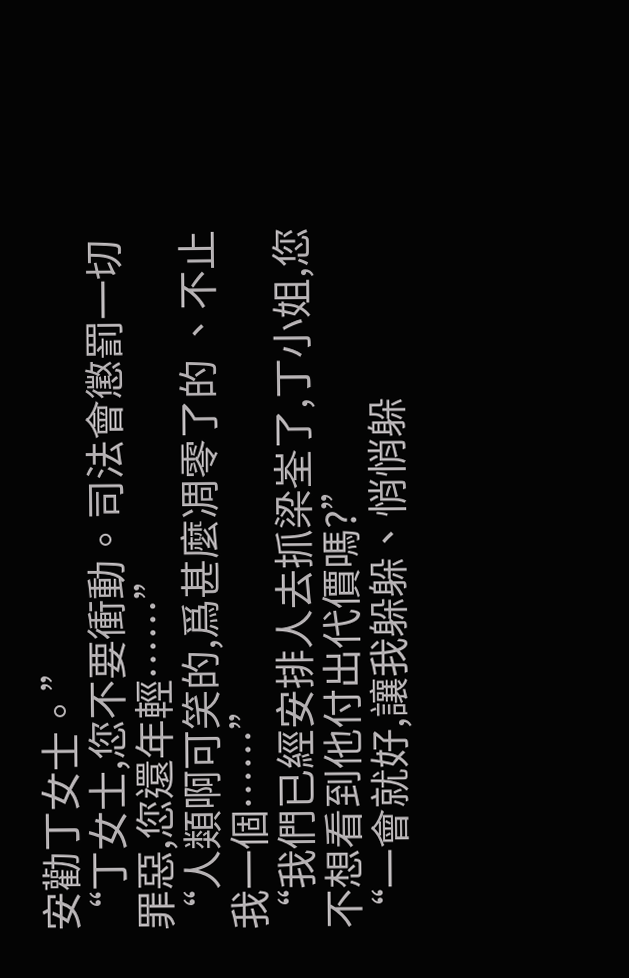安勸丁女士。”
“丁女士,您不要衝動。司法會懲罰一切罪惡,您還年輕……”
“人類啊可笑的,爲甚麼凋零了的 、不止我一個……”
“我們已經安排人去抓梁峑了,丁小姐,您不想看到他付出代價嗎?”
“一會就好,讓我躲躲、悄悄躲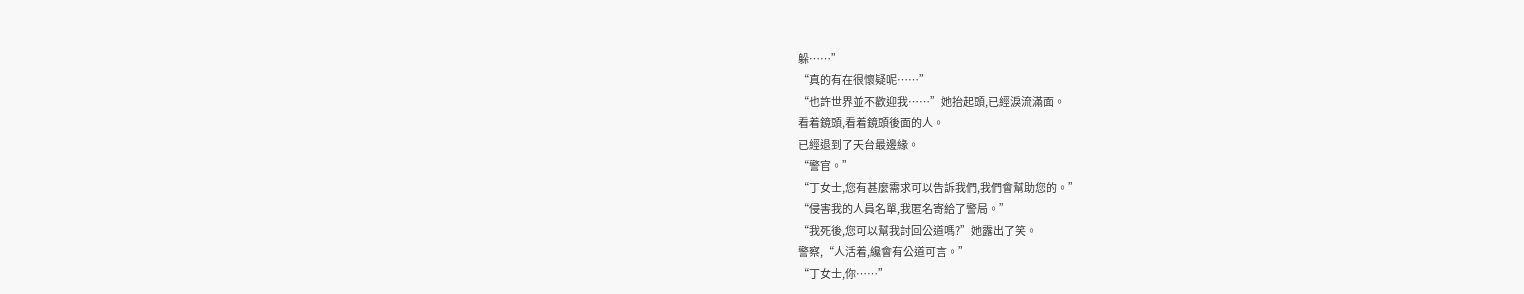躲……”
“真的有在很懷疑呢……”
“也許世界並不歡迎我……”她抬起頭,已經淚流滿面。
看着鏡頭,看着鏡頭後面的人。
已經退到了天台最邊緣。
“警官。”
“丁女士,您有甚麼需求可以告訴我們,我們會幫助您的。”
“侵害我的人員名單,我匿名寄給了警局。”
“我死後,您可以幫我討回公道嗎?”她露出了笑。
警察,“人活着,纔會有公道可言。”
“丁女士,你……”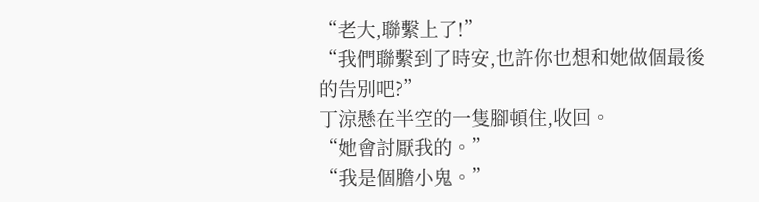“老大,聯繫上了!”
“我們聯繫到了時安,也許你也想和她做個最後的告別吧?”
丁涼懸在半空的一隻腳頓住,收回。
“她會討厭我的。”
“我是個膽小鬼。”